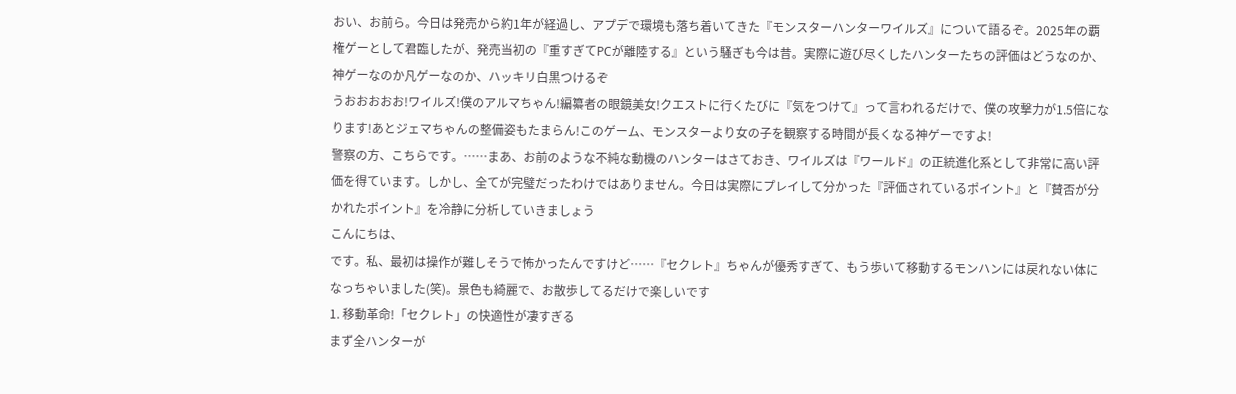おい、お前ら。今日は発売から約1年が経過し、アプデで環境も落ち着いてきた『モンスターハンターワイルズ』について語るぞ。2025年の覇権ゲーとして君臨したが、発売当初の『重すぎてPCが離陸する』という騒ぎも今は昔。実際に遊び尽くしたハンターたちの評価はどうなのか、神ゲーなのか凡ゲーなのか、ハッキリ白黒つけるぞ
うおおおおお!ワイルズ!僕のアルマちゃん!編纂者の眼鏡美女!クエストに行くたびに『気をつけて』って言われるだけで、僕の攻撃力が1.5倍になります!あとジェマちゃんの整備姿もたまらん!このゲーム、モンスターより女の子を観察する時間が長くなる神ゲーですよ!
警察の方、こちらです。……まあ、お前のような不純な動機のハンターはさておき、ワイルズは『ワールド』の正統進化系として非常に高い評価を得ています。しかし、全てが完璧だったわけではありません。今日は実際にプレイして分かった『評価されているポイント』と『賛否が分かれたポイント』を冷静に分析していきましょう
こんにちは、
です。私、最初は操作が難しそうで怖かったんですけど……『セクレト』ちゃんが優秀すぎて、もう歩いて移動するモンハンには戻れない体になっちゃいました(笑)。景色も綺麗で、お散歩してるだけで楽しいです
1. 移動革命!「セクレト」の快適性が凄すぎる
まず全ハンターが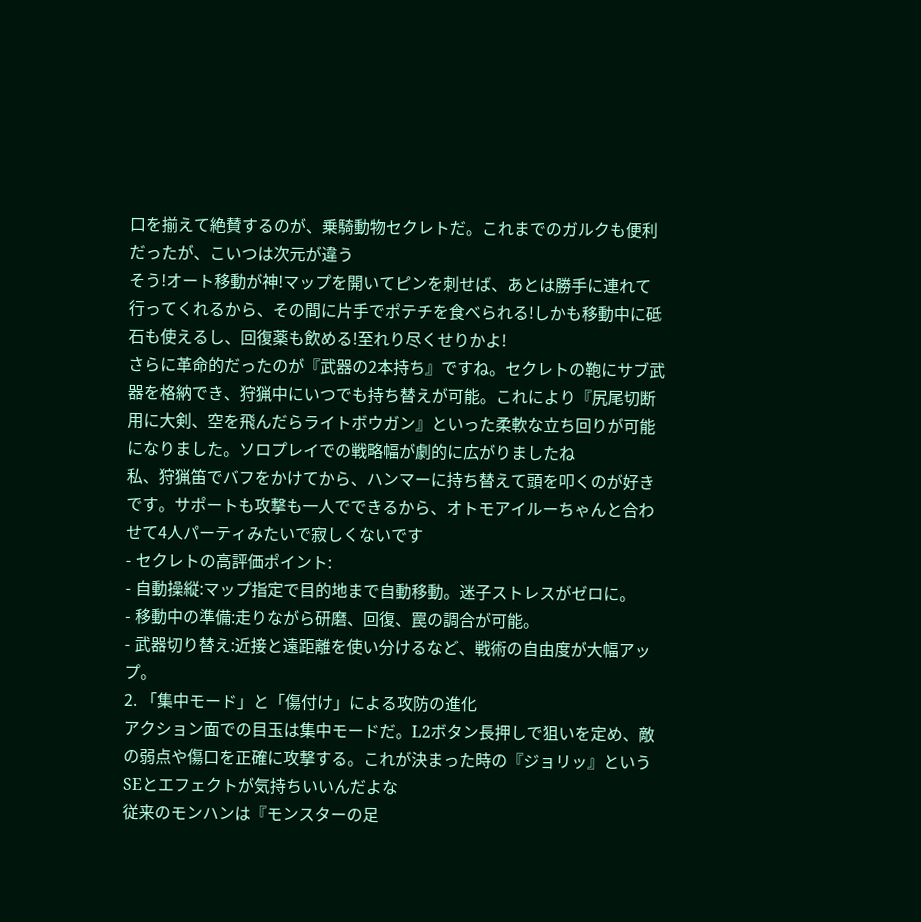口を揃えて絶賛するのが、乗騎動物セクレトだ。これまでのガルクも便利だったが、こいつは次元が違う
そう!オート移動が神!マップを開いてピンを刺せば、あとは勝手に連れて行ってくれるから、その間に片手でポテチを食べられる!しかも移動中に砥石も使えるし、回復薬も飲める!至れり尽くせりかよ!
さらに革命的だったのが『武器の2本持ち』ですね。セクレトの鞄にサブ武器を格納でき、狩猟中にいつでも持ち替えが可能。これにより『尻尾切断用に大剣、空を飛んだらライトボウガン』といった柔軟な立ち回りが可能になりました。ソロプレイでの戦略幅が劇的に広がりましたね
私、狩猟笛でバフをかけてから、ハンマーに持ち替えて頭を叩くのが好きです。サポートも攻撃も一人でできるから、オトモアイルーちゃんと合わせて4人パーティみたいで寂しくないです
- セクレトの高評価ポイント:
- 自動操縦:マップ指定で目的地まで自動移動。迷子ストレスがゼロに。
- 移動中の準備:走りながら研磨、回復、罠の調合が可能。
- 武器切り替え:近接と遠距離を使い分けるなど、戦術の自由度が大幅アップ。
2. 「集中モード」と「傷付け」による攻防の進化
アクション面での目玉は集中モードだ。L2ボタン長押しで狙いを定め、敵の弱点や傷口を正確に攻撃する。これが決まった時の『ジョリッ』というSEとエフェクトが気持ちいいんだよな
従来のモンハンは『モンスターの足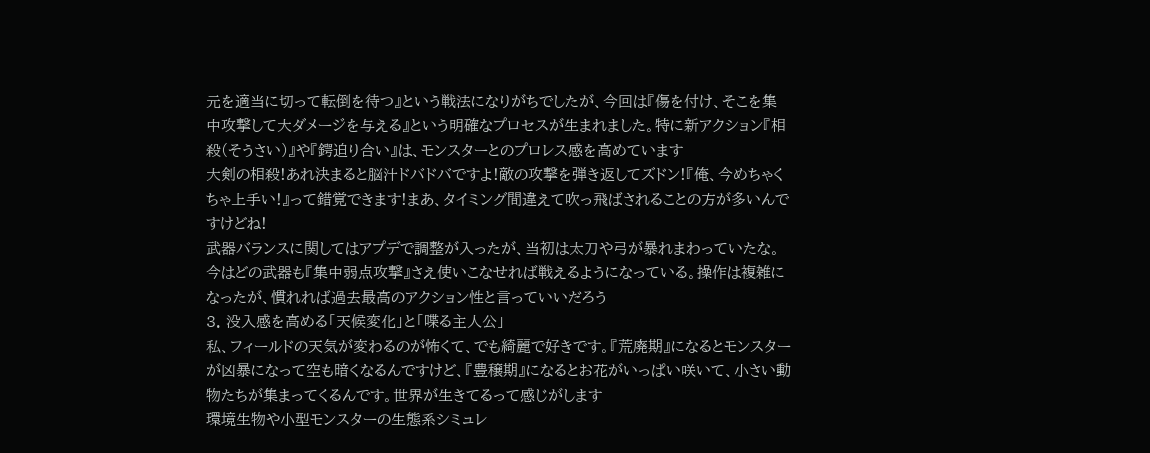元を適当に切って転倒を待つ』という戦法になりがちでしたが、今回は『傷を付け、そこを集中攻撃して大ダメージを与える』という明確なプロセスが生まれました。特に新アクション『相殺(そうさい)』や『鍔迫り合い』は、モンスターとのプロレス感を高めています
大剣の相殺!あれ決まると脳汁ドバドバですよ!敵の攻撃を弾き返してズドン!『俺、今めちゃくちゃ上手い!』って錯覚できます!まあ、タイミング間違えて吹っ飛ばされることの方が多いんですけどね!
武器バランスに関してはアプデで調整が入ったが、当初は太刀や弓が暴れまわっていたな。今はどの武器も『集中弱点攻撃』さえ使いこなせれば戦えるようになっている。操作は複雑になったが、慣れれば過去最高のアクション性と言っていいだろう
3. 没入感を高める「天候変化」と「喋る主人公」
私、フィールドの天気が変わるのが怖くて、でも綺麗で好きです。『荒廃期』になるとモンスターが凶暴になって空も暗くなるんですけど、『豊穣期』になるとお花がいっぱい咲いて、小さい動物たちが集まってくるんです。世界が生きてるって感じがします
環境生物や小型モンスターの生態系シミュレ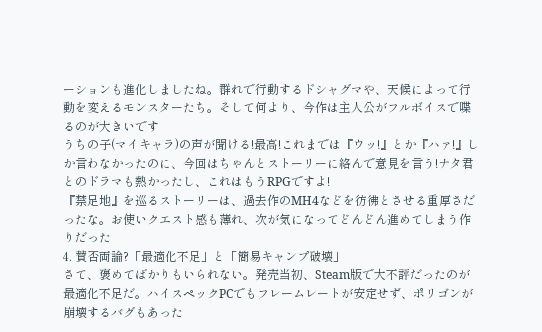ーションも進化しましたね。群れで行動するドシャグマや、天候によって行動を変えるモンスターたち。そして何より、今作は主人公がフルボイスで喋るのが大きいです
うちの子(マイキャラ)の声が聞ける!最高!これまでは『ウッ!』とか『ハァ!』しか言わなかったのに、今回はちゃんとストーリーに絡んで意見を言う!ナタ君とのドラマも熱かったし、これはもうRPGですよ!
『禁足地』を巡るストーリーは、過去作のMH4などを彷彿とさせる重厚さだったな。お使いクエスト感も薄れ、次が気になってどんどん進めてしまう作りだった
4. 賛否両論?「最適化不足」と「簡易キャンプ破壊」
さて、褒めてばかりもいられない。発売当初、Steam版で大不評だったのが最適化不足だ。ハイスペックPCでもフレームレートが安定せず、ポリゴンが崩壊するバグもあった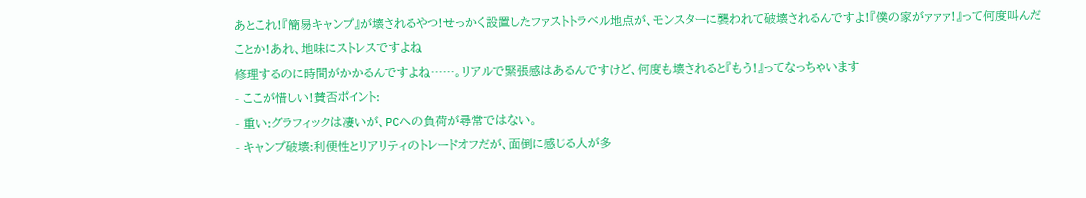あとこれ!『簡易キャンプ』が壊されるやつ!せっかく設置したファストトラベル地点が、モンスターに襲われて破壊されるんですよ!『僕の家がァァァ!』って何度叫んだことか!あれ、地味にストレスですよね
修理するのに時間がかかるんですよね……。リアルで緊張感はあるんですけど、何度も壊されると『もう!』ってなっちゃいます
- ここが惜しい!賛否ポイント:
- 重い:グラフィックは凄いが、PCへの負荷が尋常ではない。
- キャンプ破壊:利便性とリアリティのトレードオフだが、面倒に感じる人が多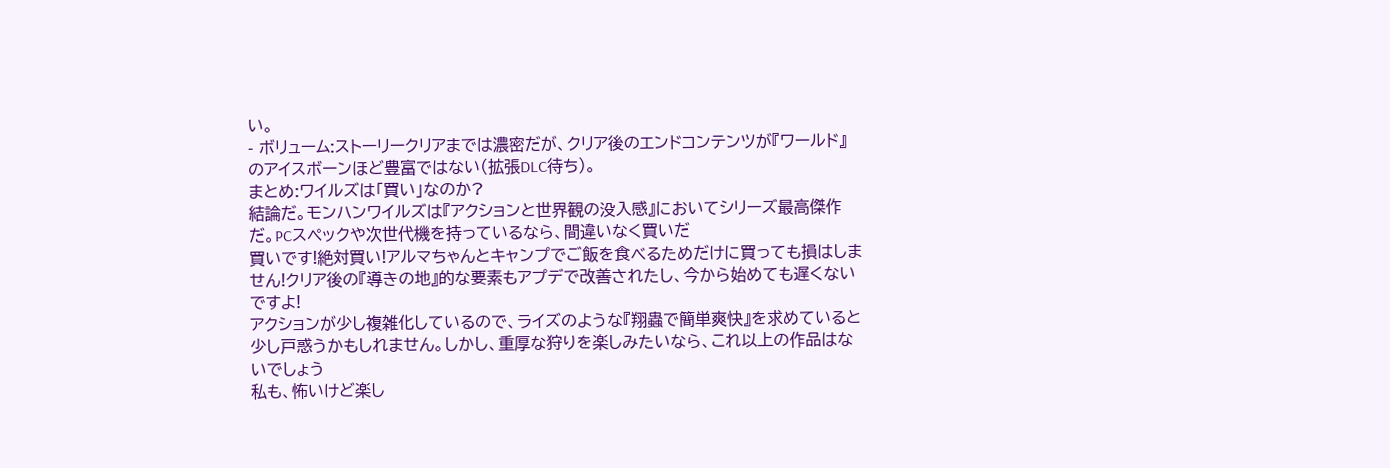い。
- ボリューム:ストーリークリアまでは濃密だが、クリア後のエンドコンテンツが『ワールド』のアイスボーンほど豊富ではない(拡張DLC待ち)。
まとめ:ワイルズは「買い」なのか?
結論だ。モンハンワイルズは『アクションと世界観の没入感』においてシリーズ最高傑作だ。PCスペックや次世代機を持っているなら、間違いなく買いだ
買いです!絶対買い!アルマちゃんとキャンプでご飯を食べるためだけに買っても損はしません!クリア後の『導きの地』的な要素もアプデで改善されたし、今から始めても遅くないですよ!
アクションが少し複雑化しているので、ライズのような『翔蟲で簡単爽快』を求めていると少し戸惑うかもしれません。しかし、重厚な狩りを楽しみたいなら、これ以上の作品はないでしょう
私も、怖いけど楽し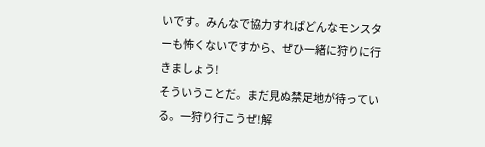いです。みんなで協力すればどんなモンスターも怖くないですから、ぜひ一緒に狩りに行きましょう!
そういうことだ。まだ見ぬ禁足地が待っている。一狩り行こうぜ!解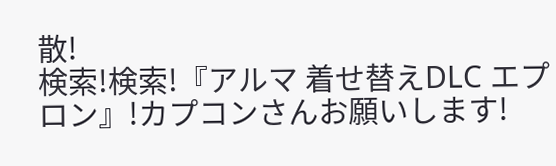散!
検索!検索!『アルマ 着せ替えDLC エプロン』!カプコンさんお願いします!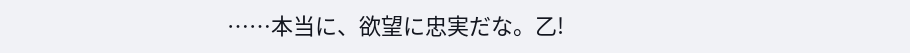……本当に、欲望に忠実だな。乙!